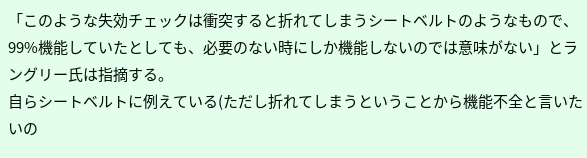「このような失効チェックは衝突すると折れてしまうシートベルトのようなもので、99%機能していたとしても、必要のない時にしか機能しないのでは意味がない」とラングリー氏は指摘する。
自らシートベルトに例えている(ただし折れてしまうということから機能不全と言いたいの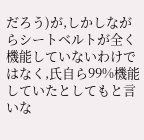だろう)が,しかしながらシートベルトが全く機能していないわけではなく,氏自ら99%機能していたとしてもと言いな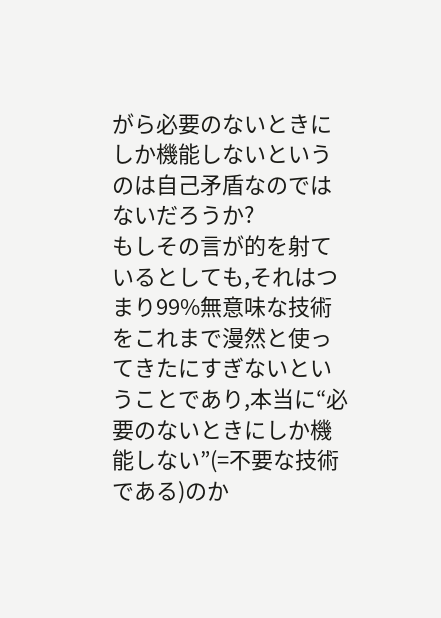がら必要のないときにしか機能しないというのは自己矛盾なのではないだろうか?
もしその言が的を射ているとしても,それはつまり99%無意味な技術をこれまで漫然と使ってきたにすぎないということであり,本当に“必要のないときにしか機能しない”(=不要な技術である)のか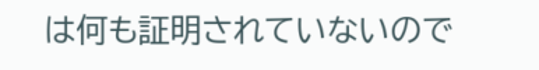は何も証明されていないので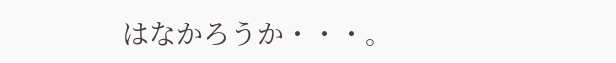はなかろうか・・・。